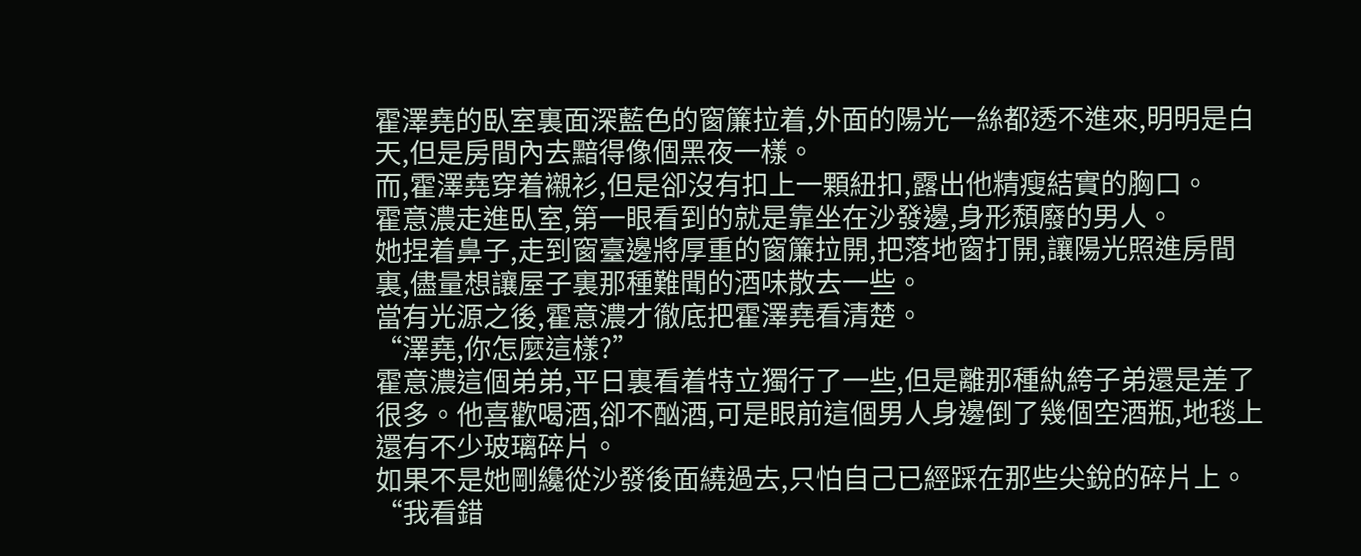霍澤堯的臥室裏面深藍色的窗簾拉着,外面的陽光一絲都透不進來,明明是白天,但是房間內去黯得像個黑夜一樣。
而,霍澤堯穿着襯衫,但是卻沒有扣上一顆紐扣,露出他精瘦結實的胸口。
霍意濃走進臥室,第一眼看到的就是靠坐在沙發邊,身形頹廢的男人。
她捏着鼻子,走到窗臺邊將厚重的窗簾拉開,把落地窗打開,讓陽光照進房間裏,儘量想讓屋子裏那種難聞的酒味散去一些。
當有光源之後,霍意濃才徹底把霍澤堯看清楚。
“澤堯,你怎麼這樣?”
霍意濃這個弟弟,平日裏看着特立獨行了一些,但是離那種紈絝子弟還是差了很多。他喜歡喝酒,卻不酗酒,可是眼前這個男人身邊倒了幾個空酒瓶,地毯上還有不少玻璃碎片。
如果不是她剛纔從沙發後面繞過去,只怕自己已經踩在那些尖銳的碎片上。
“我看錯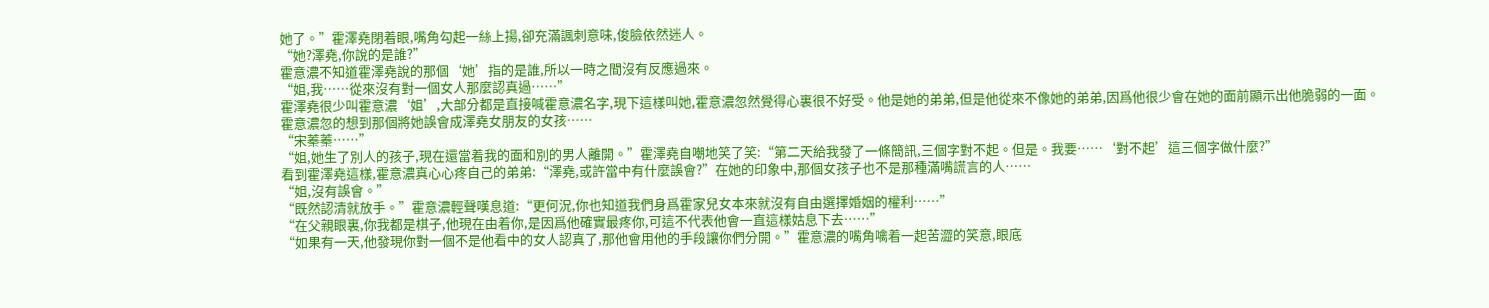她了。”霍澤堯閉着眼,嘴角勾起一絲上揚,卻充滿諷刺意味,俊臉依然迷人。
“她?澤堯,你說的是誰?”
霍意濃不知道霍澤堯說的那個‘她’指的是誰,所以一時之間沒有反應過來。
“姐,我……從來沒有對一個女人那麼認真過……”
霍澤堯很少叫霍意濃‘姐’,大部分都是直接喊霍意濃名字,現下這樣叫她,霍意濃忽然覺得心裏很不好受。他是她的弟弟,但是他從來不像她的弟弟,因爲他很少會在她的面前顯示出他脆弱的一面。
霍意濃忽的想到那個將她誤會成澤堯女朋友的女孩……
“宋蓁蓁……”
“姐,她生了別人的孩子,現在還當着我的面和別的男人離開。”霍澤堯自嘲地笑了笑:“第二天給我發了一條簡訊,三個字對不起。但是。我要……‘對不起’這三個字做什麼?”
看到霍澤堯這樣,霍意濃真心心疼自己的弟弟:“澤堯,或許當中有什麼誤會?”在她的印象中,那個女孩子也不是那種滿嘴謊言的人……
“姐,沒有誤會。”
“既然認清就放手。”霍意濃輕聲嘆息道:“更何況,你也知道我們身爲霍家兒女本來就沒有自由選擇婚姻的權利……”
“在父親眼裏,你我都是棋子,他現在由着你,是因爲他確實最疼你,可這不代表他會一直這樣姑息下去……”
“如果有一天,他發現你對一個不是他看中的女人認真了,那他會用他的手段讓你們分開。”霍意濃的嘴角噙着一起苦澀的笑意,眼底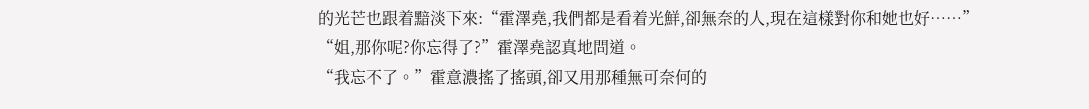的光芒也跟着黯淡下來:“霍澤堯,我們都是看着光鮮,卻無奈的人,現在這樣對你和她也好……”
“姐,那你呢?你忘得了?”霍澤堯認真地問道。
“我忘不了。”霍意濃搖了搖頭,卻又用那種無可奈何的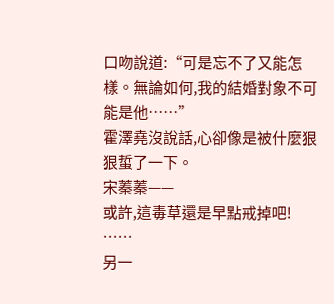口吻說道:“可是忘不了又能怎樣。無論如何,我的結婚對象不可能是他……”
霍澤堯沒說話,心卻像是被什麼狠狠蜇了一下。
宋蓁蓁——
或許,這毒草還是早點戒掉吧!
……
另一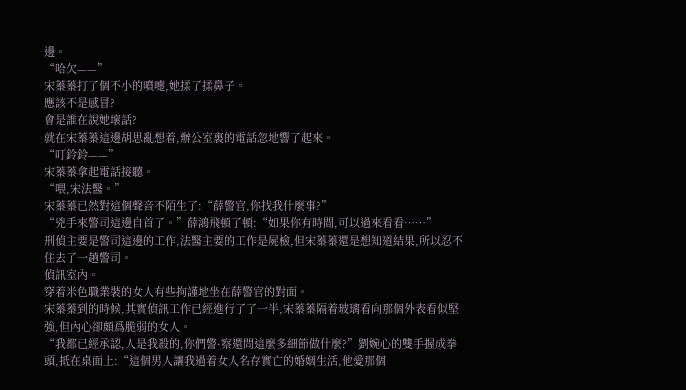邊。
“哈欠——”
宋蓁蓁打了個不小的噴嚏,她揉了揉鼻子。
應該不是感冒?
會是誰在說她壞話?
就在宋蓁蓁這邊胡思亂想着,辦公室裏的電話忽地響了起來。
“叮鈴鈴——”
宋蓁蓁拿起電話接聽。
“喂,宋法醫。”
宋蓁蓁已然對這個聲音不陌生了:“薛警官,你找我什麼事?”
“兇手來警司這邊自首了。”薛鴻飛頓了頓:“如果你有時間,可以過來看看……”
刑偵主要是警司這邊的工作,法醫主要的工作是屍檢,但宋蓁蓁還是想知道結果,所以忍不住去了一趟警司。
偵訊室內。
穿着米色職業裝的女人有些拘謹地坐在薛警官的對面。
宋蓁蓁到的時候,其實偵訊工作已經進行了了一半,宋蓁蓁隔着玻璃看向那個外表看似堅強,但內心卻頗爲脆弱的女人。
“我都已經承認,人是我殺的,你們警·察還問這麼多細節做什麼?”劉婉心的雙手握成拳頭,抵在桌面上:“這個男人讓我過着女人名存實亡的婚姻生活,他愛那個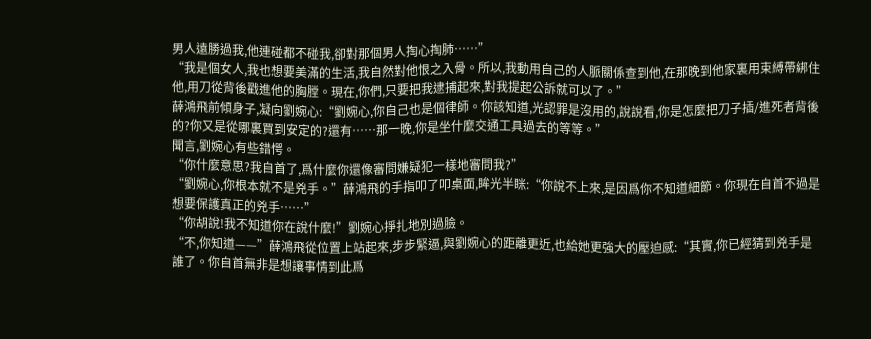男人遠勝過我,他連碰都不碰我,卻對那個男人掏心掏肺……”
“我是個女人,我也想要美滿的生活,我自然對他恨之入骨。所以,我動用自己的人脈關係查到他,在那晚到他家裏用束縛帶綁住他,用刀從背後戳進他的胸膛。現在,你們,只要把我逮捕起來,對我提起公訴就可以了。”
薛鴻飛前傾身子,凝向劉婉心:“劉婉心,你自己也是個律師。你該知道,光認罪是沒用的,說說看,你是怎麼把刀子插/進死者背後的?你又是從哪裏買到安定的?還有……那一晚,你是坐什麼交通工具過去的等等。”
聞言,劉婉心有些錯愕。
“你什麼意思?我自首了,爲什麼你還像審問嫌疑犯一樣地審問我?”
“劉婉心,你根本就不是兇手。”薛鴻飛的手指叩了叩桌面,眸光半眯:“你說不上來,是因爲你不知道細節。你現在自首不過是想要保護真正的兇手……”
“你胡說!我不知道你在說什麼!”劉婉心掙扎地別過臉。
“不,你知道——”薛鴻飛從位置上站起來,步步緊逼,與劉婉心的距離更近,也給她更強大的壓迫感:“其實,你已經猜到兇手是誰了。你自首無非是想讓事情到此爲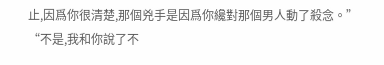止,因爲你很清楚,那個兇手是因爲你纔對那個男人動了殺念。”
“不是,我和你說了不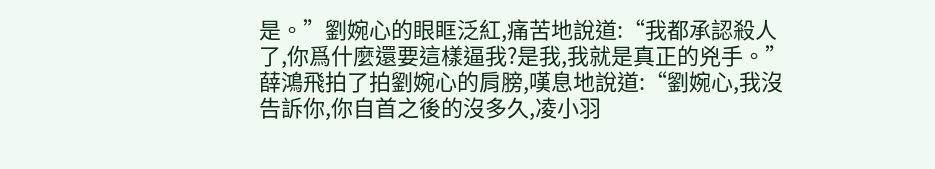是。”劉婉心的眼眶泛紅,痛苦地說道:“我都承認殺人了,你爲什麼還要這樣逼我?是我,我就是真正的兇手。”
薛鴻飛拍了拍劉婉心的肩膀,嘆息地說道:“劉婉心,我沒告訴你,你自首之後的沒多久,凌小羽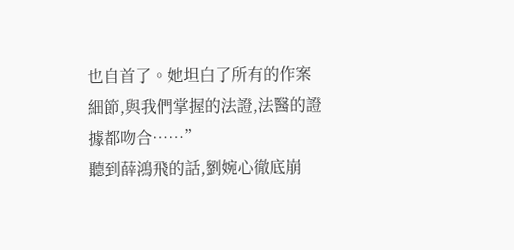也自首了。她坦白了所有的作案細節,與我們掌握的法證,法醫的證據都吻合……”
聽到薛鴻飛的話,劉婉心徹底崩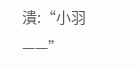潰:“小羽——”